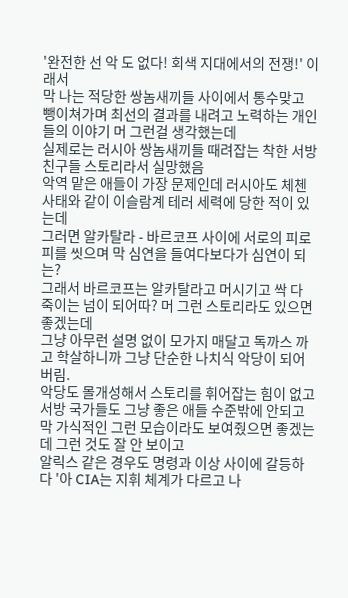'완전한 선 악 도 없다! 회색 지대에서의 전쟁!' 이래서
막 나는 적당한 쌍놈새끼들 사이에서 통수맞고 뺑이쳐가며 최선의 결과를 내려고 노력하는 개인들의 이야기 머 그런걸 생각했는데
실제로는 러시아 쌍놈새끼들 때려잡는 착한 서방 친구들 스토리라서 실망했음
악역 맡은 애들이 가장 문제인데 러시아도 체첸 사태와 같이 이슬람계 테러 세력에 당한 적이 있는데
그러면 알카탈라 - 바르코프 사이에 서로의 피로 피를 씻으며 막 심연을 들여다보다가 심연이 되는?
그래서 바르코프는 알카탈라고 머시기고 싹 다 죽이는 넘이 되어따? 머 그런 스토리라도 있으면 좋겠는데
그냥 아무런 설명 없이 모가지 매달고 독까스 까고 학살하니까 그냥 단순한 나치식 악당이 되어버림.
악당도 몰개성해서 스토리를 휘어잡는 힘이 없고 서방 국가들도 그냥 좋은 애들 수준밖에 안되고
막 가식적인 그런 모습이라도 보여줬으면 좋겠는데 그런 것도 잘 안 보이고
알릭스 같은 경우도 명령과 이상 사이에 갈등하다 '아 CIA는 지휘 체계가 다르고 나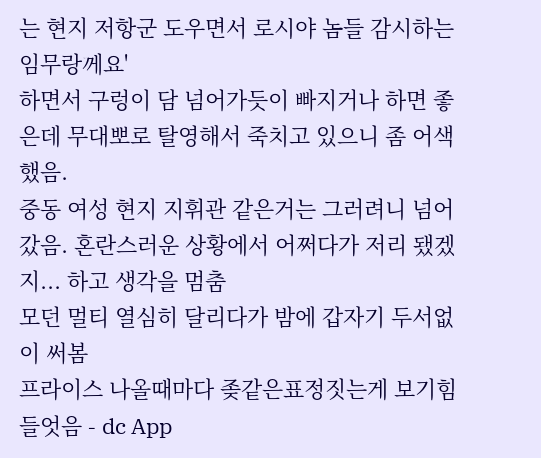는 현지 저항군 도우면서 로시야 놈들 감시하는 임무랑께요'
하면서 구렁이 담 넘어가듯이 빠지거나 하면 좋은데 무대뽀로 탈영해서 죽치고 있으니 좀 어색했음.
중동 여성 현지 지휘관 같은거는 그러려니 넘어갔음. 혼란스러운 상황에서 어쩌다가 저리 됐겠지... 하고 생각을 멈춤
모던 멀티 열심히 달리다가 밤에 갑자기 두서없이 써봄
프라이스 나올때마다 좆같은표정짓는게 보기힘들엇음 - dc App